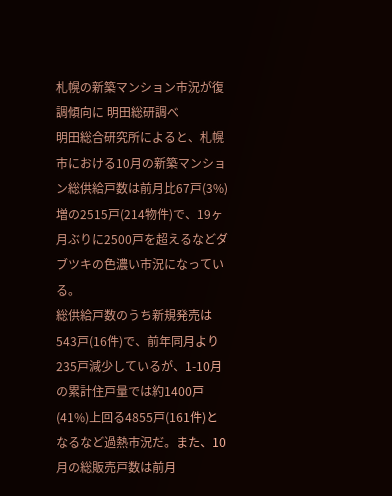札幌の新築マンション市況が復調傾向に 明田総研調べ
明田総合研究所によると、札幌市における10月の新築マンション総供給戸数は前月比67戸(3%)増の2515戸(214物件)で、19ヶ月ぶりに2500戸を超えるなどダブツキの色濃い市況になっている。
総供給戸数のうち新規発売は543戸(16件)で、前年同月より235戸減少しているが、1-10月の累計住戸量では約1400戸(41%)上回る4855戸(161件)となるなど過熱市況だ。また、10月の総販売戸数は前月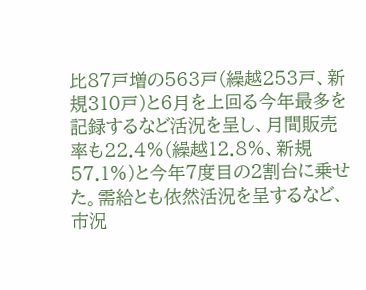比87戸増の563戸(繰越253戸、新規310戸)と6月を上回る今年最多を記録するなど活況を呈し、月間販売率も22.4%(繰越12.8%、新規57.1%)と今年7度目の2割台に乗せた。需給とも依然活況を呈するなど、市況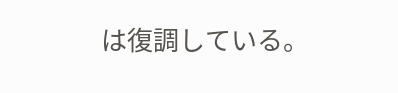は復調している。